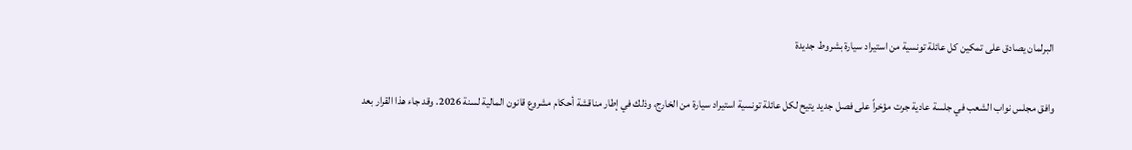البرلمان يصادق على تمكين كل عائلة تونسية من استيراد سيارة بشروط جديدة

وافق مجلس نواب الشعب في جلسة عادية جرت مؤخراً على فصل جديد يتيح لكل عائلة تونسية استيراد سيارة من الخارج، وذلك في إطار مناقشة أحكام مشروع قانون المالية لسنة 2026. وقد جاء هذا القرار بعد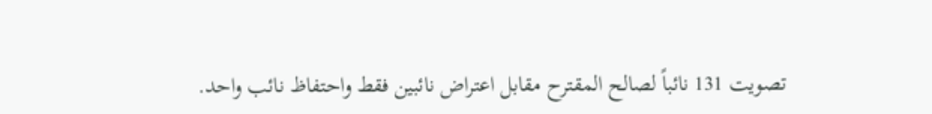تصويت 131 نائباً لصالح المقترح مقابل اعتراض نائبين فقط واحتفاظ نائب واحد.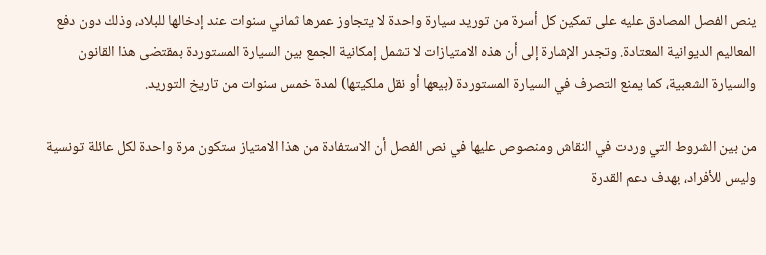ينص الفصل المصادق عليه على تمكين كل أسرة من توريد سيارة واحدة لا يتجاوز عمرها ثماني سنوات عند إدخالها للبلاد، وذلك دون دفع المعاليم الديوانية المعتادة. وتجدر الإشارة إلى أن هذه الامتيازات لا تشمل إمكانية الجمع بين السيارة المستوردة بمقتضى هذا القانون والسيارة الشعبية، كما يمنع التصرف في السيارة المستوردة (بيعها أو نقل ملكيتها) لمدة خمس سنوات من تاريخ التوريد.

من بين الشروط التي وردت في النقاش ومنصوص عليها في نص الفصل أن الاستفادة من هذا الامتياز ستكون مرة واحدة لكل عائلة تونسية وليس للأفراد، بهدف دعم القدرة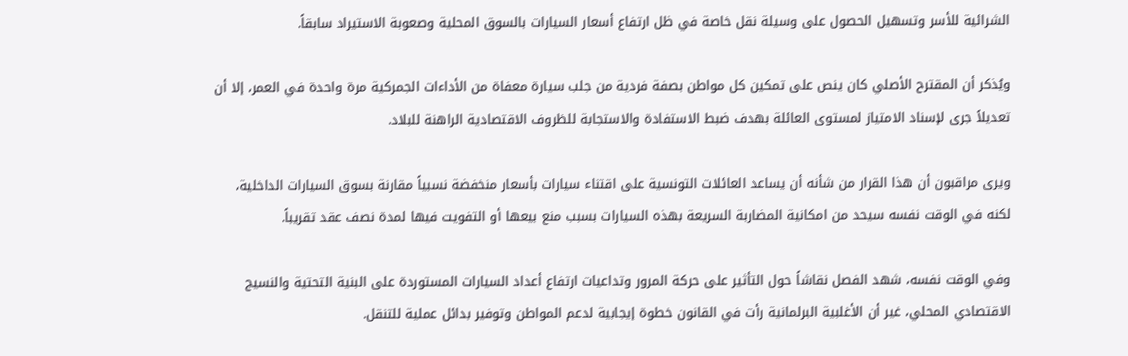الشرائية للأسر وتسهيل الحصول على وسيلة نقل خاصة في ظل ارتفاع أسعار السيارات بالسوق المحلية وصعوبة الاستيراد سابقاً.

ويُذكر أن المقترح الأصلي كان ينص على تمكين كل مواطن بصفة فردية من جلب سيارة معفاة من الأداءات الجمركية مرة واحدة في العمر، إلا أن تعديلاً جرى لإسناد الامتياز لمستوى العائلة بهدف ضبط الاستفادة والاستجابة للظروف الاقتصادية الراهنة للبلاد.

ويرى مراقبون أن هذا القرار من شأنه أن يساعد العائلات التونسية على اقتناء سيارات بأسعار منخفضة نسبياً مقارنة بسوق السيارات الداخلية، لكنه في الوقت نفسه سيحد من امكانية المضاربة السريعة بهذه السيارات بسبب منع بيعها أو التفويت فيها لمدة نصف عقد تقريباً.

وفي الوقت نفسه، شهد الفصل نقاشاً حول التأثير على حركة المرور وتداعيات ارتفاع أعداد السيارات المستوردة على البنية التحتية والنسيج الاقتصادي المحلي، غير أن الأغلبية البرلمانية رأت في القانون خطوة إيجابية لدعم المواطن وتوفير بدائل عملية للتنقل.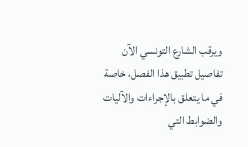ويرقب الشارع التونسي الآن تفاصيل تطبيق هذا الفصل، خاصة في ما يتعلق بالإجراءات والآليات والضوابط التي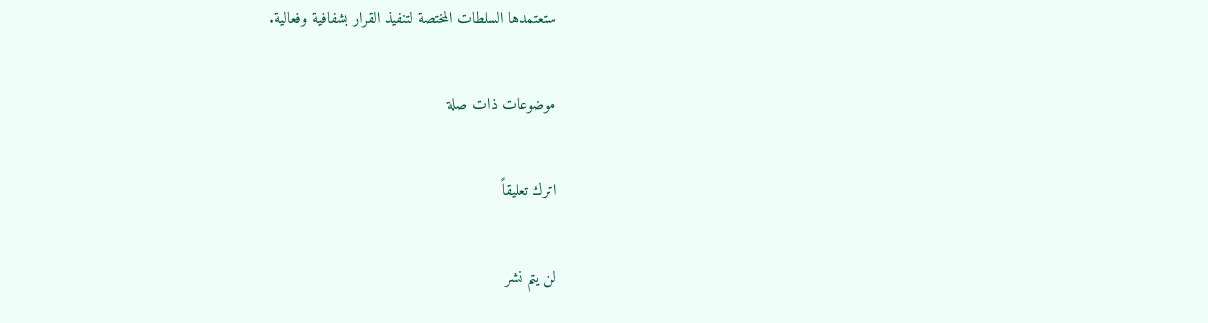ستعتمدها السلطات المختصة لتنفيذ القرار بشفافية وفعالية.

موضوعات ذات صلة

اترك تعليقاً

لن يتم نشر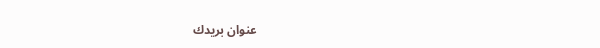عنوان بريدك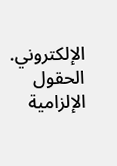الإلكتروني. الحقول الإلزامية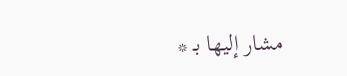مشار إليها بـ *